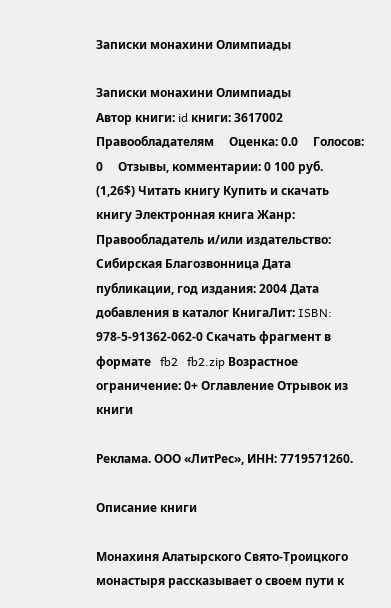Записки монахини Олимпиады

Записки монахини Олимпиады
Автор книги: id книги: 3617002 Правообладателям     Оценка: 0.0     Голосов: 0     Отзывы, комментарии: 0 100 руб.     (1,26$) Читать книгу Купить и скачать книгу Электронная книга Жанр: Правообладатель и/или издательство: Сибирская Благозвонница Дата публикации, год издания: 2004 Дата добавления в каталог КнигаЛит: ISBN: 978-5-91362-062-0 Скачать фрагмент в формате   fb2   fb2.zip Возрастное ограничение: 0+ Оглавление Отрывок из книги

Реклама. ООО «ЛитРес», ИНН: 7719571260.

Описание книги

Монахиня Алатырского Свято-Троицкого монастыря рассказывает о своем пути к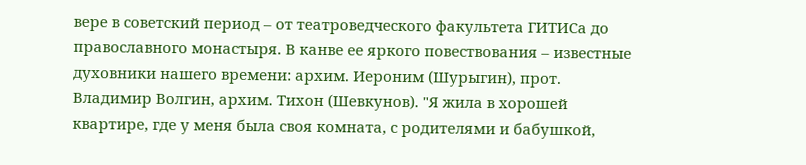вере в советский период – от театроведческого факультета ГИТИСа до православного монастыря. В канве ее яркого повествования – известные духовники нашего времени: архим. Иероним (Шурыгин), прот. Владимир Волгин, архим. Тихон (Шевкунов). "Я жила в хорошей квартире, где у меня была своя комната, с родителями и бабушкой,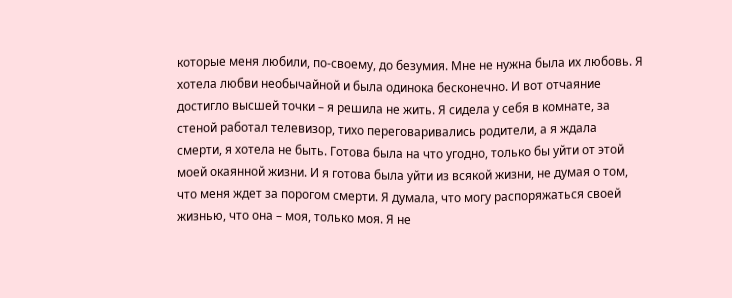которые меня любили, по-своему, до безумия. Мне не нужна была их любовь. Я хотела любви необычайной и была одинока бесконечно. И вот отчаяние достигло высшей точки – я решила не жить. Я сидела у себя в комнате, за стеной работал телевизор, тихо переговаривались родители, а я ждала смерти, я хотела не быть. Готова была на что угодно, только бы уйти от этой моей окаянной жизни. И я готова была уйти из всякой жизни, не думая о том, что меня ждет за порогом смерти. Я думала, что могу распоряжаться своей жизнью, что она – моя, только моя. Я не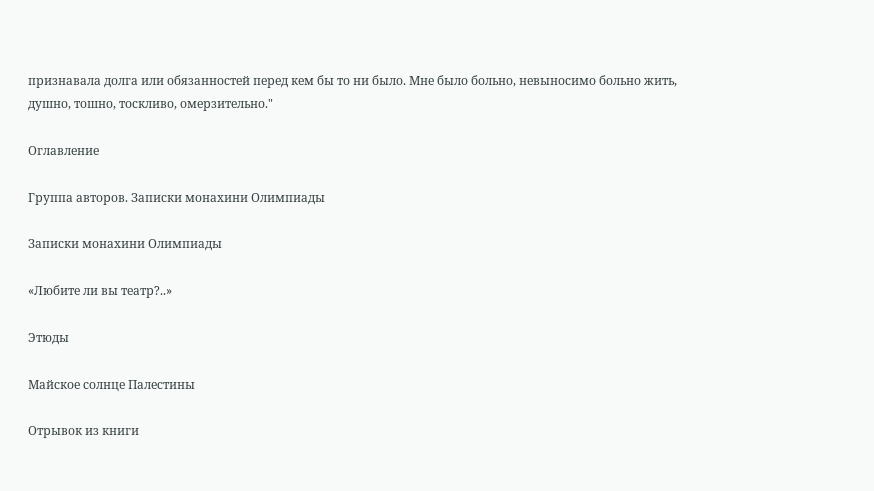признавала долга или обязанностей перед кем бы то ни было. Мне было больно, невыносимо больно жить, душно, тошно, тоскливо, омерзительно."

Оглавление

Группа авторов. Записки монахини Олимпиады

Записки монахини Олимпиады

«Любите ли вы театр?..»

Этюды

Майское солнце Палестины

Отрывок из книги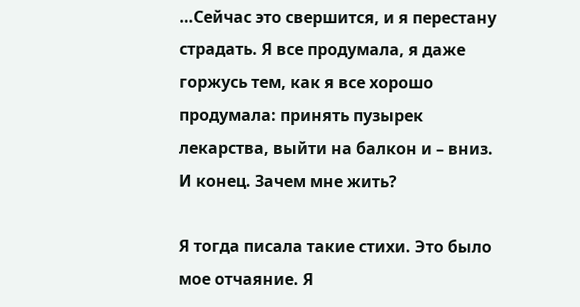…Сейчас это свершится, и я перестану страдать. Я все продумала, я даже горжусь тем, как я все хорошо продумала: принять пузырек лекарства, выйти на балкон и – вниз. И конец. Зачем мне жить?

Я тогда писала такие стихи. Это было мое отчаяние. Я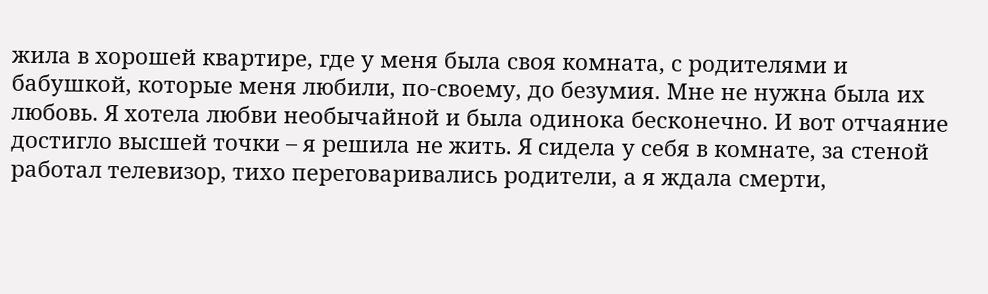жила в хорошей квартире, где у меня была своя комната, с родителями и бабушкой, которые меня любили, по-своему, до безумия. Мне не нужна была их любовь. Я хотела любви необычайной и была одинока бесконечно. И вот отчаяние достигло высшей точки – я решила не жить. Я сидела у себя в комнате, за стеной работал телевизор, тихо переговаривались родители, а я ждала смерти,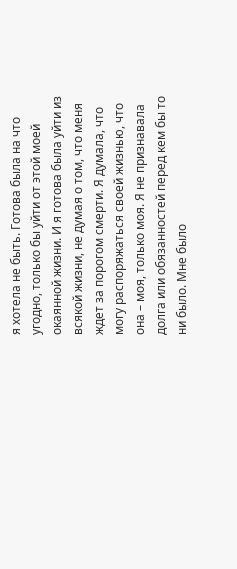я хотела не быть. Готова была на что угодно, только бы уйти от этой моей окаянной жизни. И я готова была уйти из всякой жизни, не думая о том, что меня ждет за порогом смерти. Я думала, что могу распоряжаться своей жизнью, что она – моя, только моя. Я не признавала долга или обязанностей перед кем бы то ни было. Мне было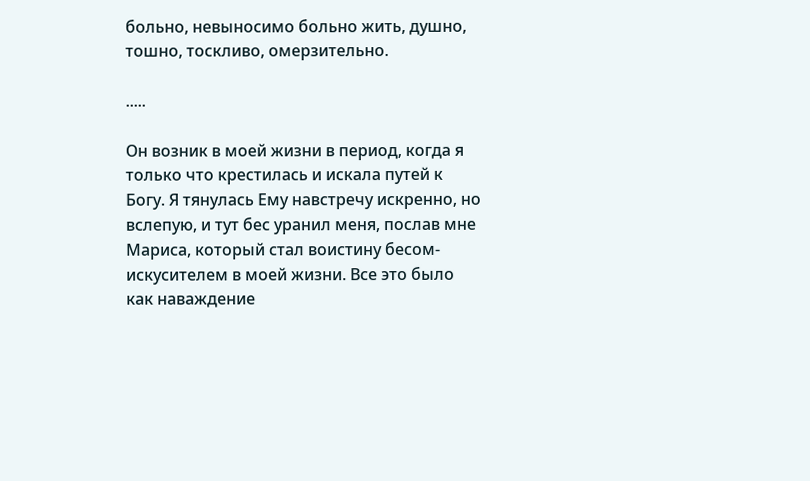больно, невыносимо больно жить, душно, тошно, тоскливо, омерзительно.

.....

Он возник в моей жизни в период, когда я только что крестилась и искала путей к Богу. Я тянулась Ему навстречу искренно, но вслепую, и тут бес уранил меня, послав мне Мариса, который стал воистину бесом-искусителем в моей жизни. Все это было как наваждение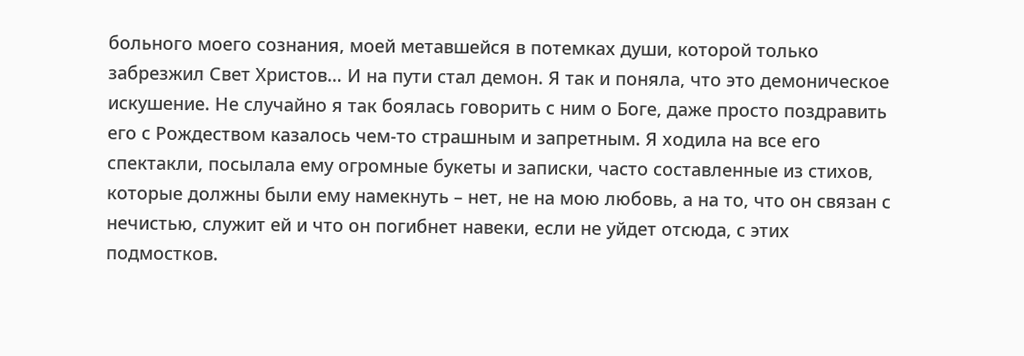больного моего сознания, моей метавшейся в потемках души, которой только забрезжил Свет Христов… И на пути стал демон. Я так и поняла, что это демоническое искушение. Не случайно я так боялась говорить с ним о Боге, даже просто поздравить его с Рождеством казалось чем-то страшным и запретным. Я ходила на все его спектакли, посылала ему огромные букеты и записки, часто составленные из стихов, которые должны были ему намекнуть – нет, не на мою любовь, а на то, что он связан с нечистью, служит ей и что он погибнет навеки, если не уйдет отсюда, с этих подмостков.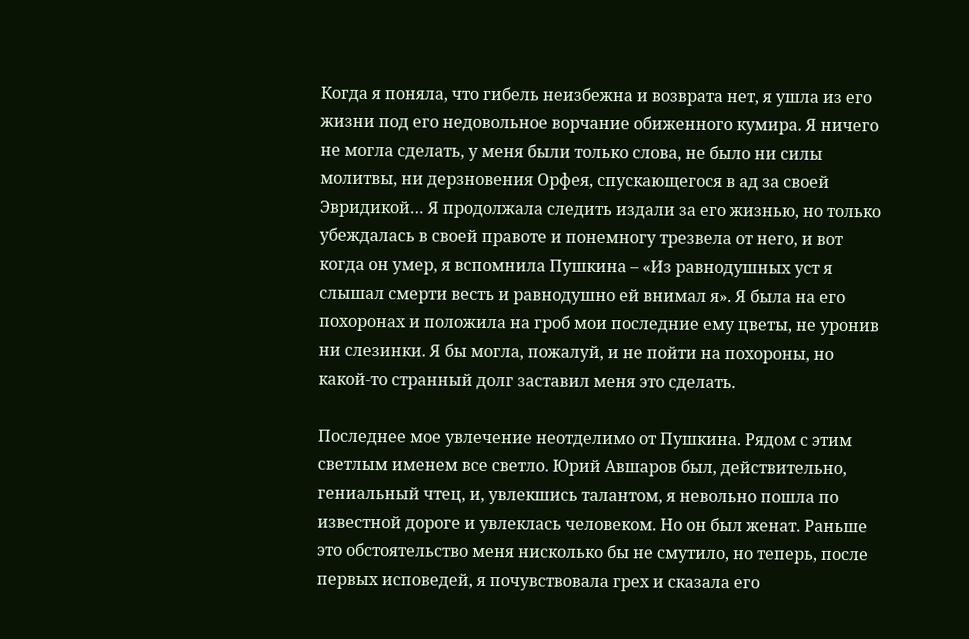Когда я поняла, что гибель неизбежна и возврата нет, я ушла из его жизни под его недовольное ворчание обиженного кумира. Я ничего не могла сделать, у меня были только слова, не было ни силы молитвы, ни дерзновения Орфея, спускающегося в ад за своей Эвридикой… Я продолжала следить издали за его жизнью, но только убеждалась в своей правоте и понемногу трезвела от него, и вот когда он умер, я вспомнила Пушкина – «Из равнодушных уст я слышал смерти весть и равнодушно ей внимал я». Я была на его похоронах и положила на гроб мои последние ему цветы, не уронив ни слезинки. Я бы могла, пожалуй, и не пойти на похороны, но какой-то странный долг заставил меня это сделать.

Последнее мое увлечение неотделимо от Пушкина. Рядом с этим светлым именем все светло. Юрий Авшаров был, действительно, гениальный чтец, и, увлекшись талантом, я невольно пошла по известной дороге и увлеклась человеком. Но он был женат. Раньше это обстоятельство меня нисколько бы не смутило, но теперь, после первых исповедей, я почувствовала грех и сказала его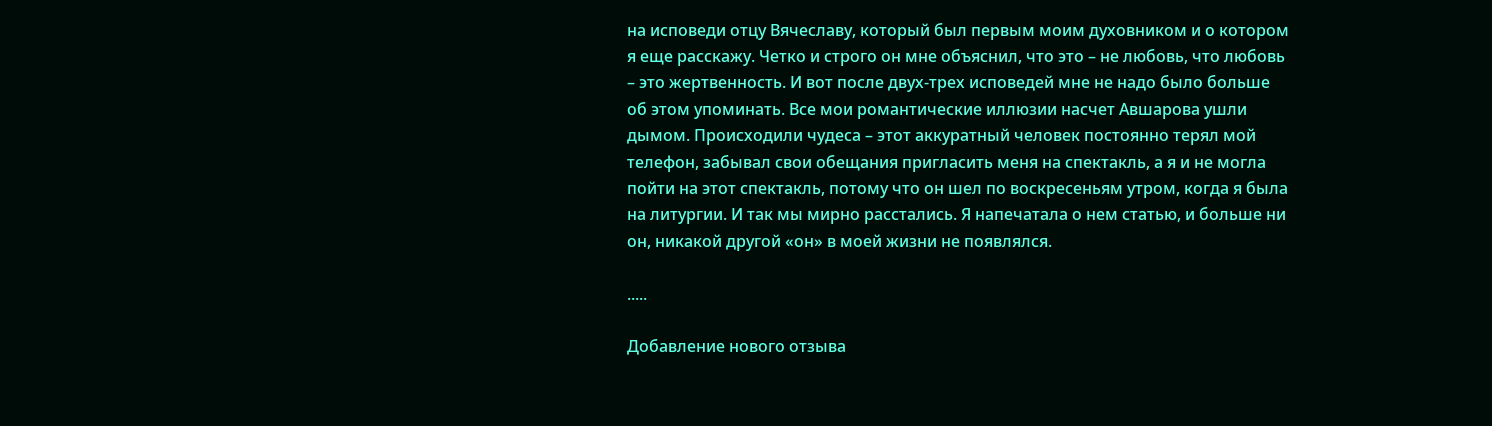на исповеди отцу Вячеславу, который был первым моим духовником и о котором я еще расскажу. Четко и строго он мне объяснил, что это – не любовь, что любовь – это жертвенность. И вот после двух-трех исповедей мне не надо было больше об этом упоминать. Все мои романтические иллюзии насчет Авшарова ушли дымом. Происходили чудеса – этот аккуратный человек постоянно терял мой телефон, забывал свои обещания пригласить меня на спектакль, а я и не могла пойти на этот спектакль, потому что он шел по воскресеньям утром, когда я была на литургии. И так мы мирно расстались. Я напечатала о нем статью, и больше ни он, никакой другой «он» в моей жизни не появлялся.

.....

Добавление нового отзыва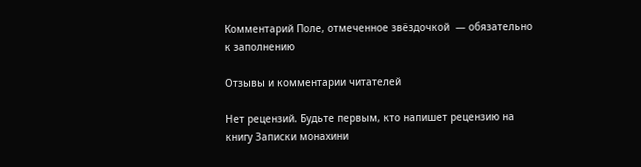Комментарий Поле, отмеченное звёздочкой  — обязательно к заполнению

Отзывы и комментарии читателей

Нет рецензий. Будьте первым, кто напишет рецензию на книгу Записки монахини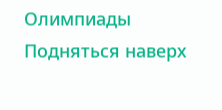Олимпиады
Подняться наверх